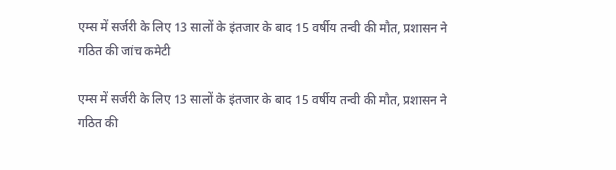एम्स में सर्जरी के लिए 13 सालों के इंतजार के बाद 15 वर्षीय तन्वी की मौत, प्रशासन ने गठित की जांच कमेटी

एम्स में सर्जरी के लिए 13 सालों के इंतजार के बाद 15 वर्षीय तन्वी की मौत, प्रशासन ने गठित की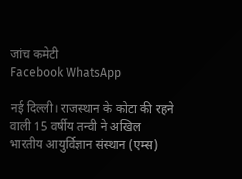जांच कमेटी
Facebook WhatsApp

नई दिल्ली। राजस्थान के कोटा की रहने वाली 15 वर्षीय तन्वी ने अखिल भारतीय आयुर्विज्ञान संस्थान (एम्स)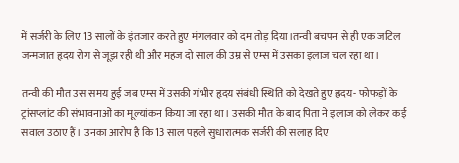में सर्जरी के लिए 13 सालों के इंतजार करते हुए मंगलवार को दम तोड़ दिया।तन्वी बचपन से ही एक जटिल जन्मजात हृदय रोग से जूझ रही थी और महज दो साल की उम्र से एम्स में उसका इलाज चल रहा था।

तन्वी की मौत उस समय हुई जब एम्स में उसकी गंभीर हृदय संबंधी स्थिति को देखते हुए ह्रदय- फोफड़ों के ट्रांसप्लांट की संभावनाओं का मूल्यांकन किया जा रहा था। उसकी मौत के बाद पिता ने इलाज को लेकर कई सवाल उठाए हैं। उनका आरोप है कि 13 साल पहले सुधारात्मक सर्जरी की सलाह दिए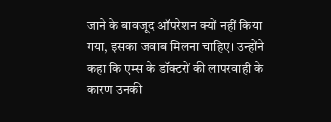जाने के बावजूद ऑपरेशन क्यों नहीं किया गया, इसका जवाब मिलना चाहिए। उन्होंने कहा कि एम्स के डॉक्टरों की लापरवाही के कारण उनकी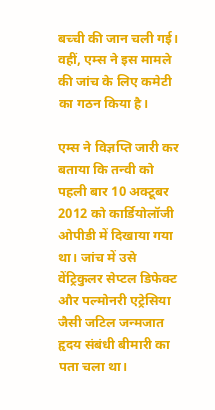बच्ची की जान चली गई। वहीं, एम्स ने इस मामले की जांच के लिए कमेटी का गठन किया है।

एम्स ने विज्ञप्ति जारी कर बताया कि तन्वी को पहली बार 10 अक्टूबर 2012 को कार्डियोलॉजी ओपीडी में दिखाया गया था। जांच में उसे वेंट्रिकुलर सेप्टल डिफेक्ट और पल्मोनरी एट्रेसिया जैसी जटिल जन्मजात हृदय संबंधी बीमारी का पता चला था।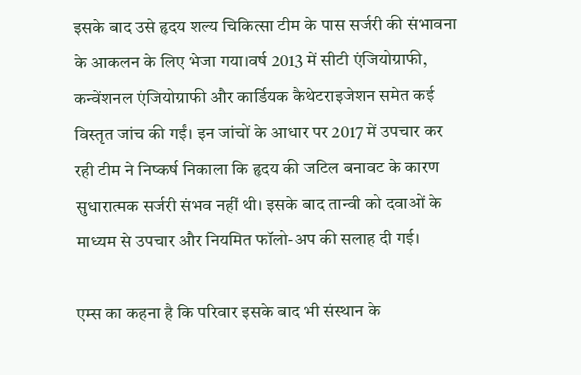इसके बाद उसे हृदय शल्य चिकित्सा टीम के पास सर्जरी की संभावना के आकलन के लिए भेजा गया।वर्ष 2013 में सीटी एंजियोग्राफी, कन्वेंशनल एंजियोग्राफी और कार्डियक कैथेटराइजेशन समेत कई विस्तृत जांच की गईं। इन जांचों के आधार पर 2017 में उपचार कर रही टीम ने निष्कर्ष निकाला कि हृदय की जटिल बनावट के कारण सुधारात्मक सर्जरी संभव नहीं थी। इसके बाद तान्वी को दवाओं के माध्यम से उपचार और नियमित फॉलो-अप की सलाह दी गई।

एम्स का कहना है कि परिवार इसके बाद भी संस्थान के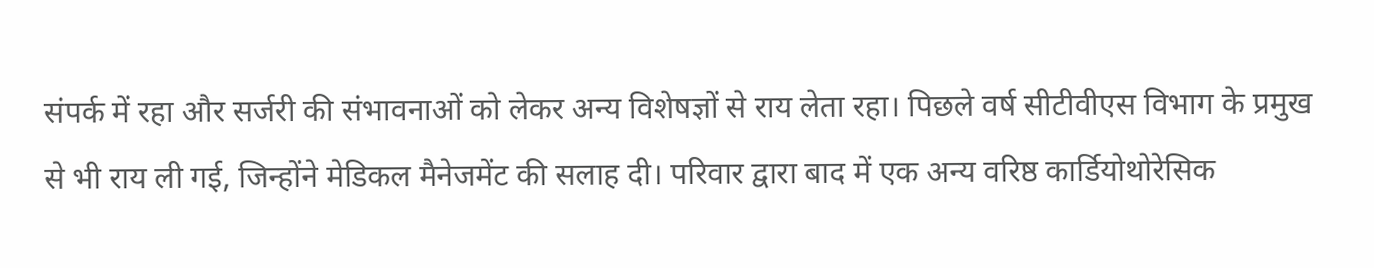संपर्क में रहा और सर्जरी की संभावनाओं को लेकर अन्य विशेषज्ञों से राय लेता रहा। पिछले वर्ष सीटीवीएस विभाग के प्रमुख से भी राय ली गई, जिन्होंने मेडिकल मैनेजमेंट की सलाह दी। परिवार द्वारा बाद में एक अन्य वरिष्ठ कार्डियोथोरेसिक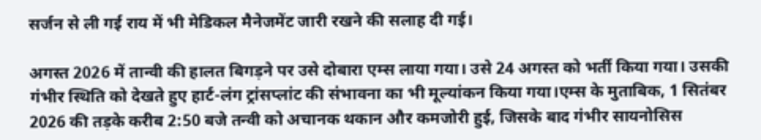सर्जन से ली गई राय में भी मेडिकल मैनेजमेंट जारी रखने की सलाह दी गई।

अगस्त 2026 में तान्वी की हालत बिगड़ने पर उसे दोबारा एम्स लाया गया। उसे 24 अगस्त को भर्ती किया गया। उसकी गंभीर स्थिति को देखते हुए हार्ट-लंग ट्रांसप्लांट की संभावना का भी मूल्यांकन किया गया।एम्स के मुताबिक, 1 सितंबर 2026 की तड़के करीब 2:50 बजे तन्वी को अचानक थकान और कमजोरी हुई, जिसके बाद गंभीर सायनोसिस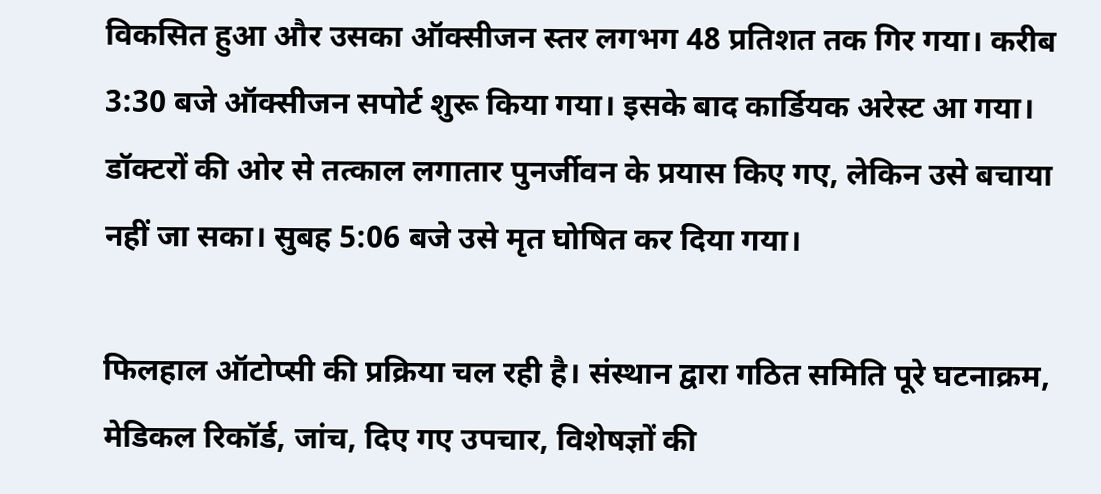विकसित हुआ और उसका ऑक्सीजन स्तर लगभग 48 प्रतिशत तक गिर गया। करीब 3:30 बजे ऑक्सीजन सपोर्ट शुरू किया गया। इसके बाद कार्डियक अरेस्ट आ गया। डॉक्टरों की ओर से तत्काल लगातार पुनर्जीवन के प्रयास किए गए, लेकिन उसे बचाया नहीं जा सका। सुबह 5:06 बजे उसे मृत घोषित कर दिया गया।

फिलहाल ऑटोप्सी की प्रक्रिया चल रही है। संस्थान द्वारा गठित समिति पूरे घटनाक्रम, मेडिकल रिकॉर्ड, जांच, दिए गए उपचार, विशेषज्ञों की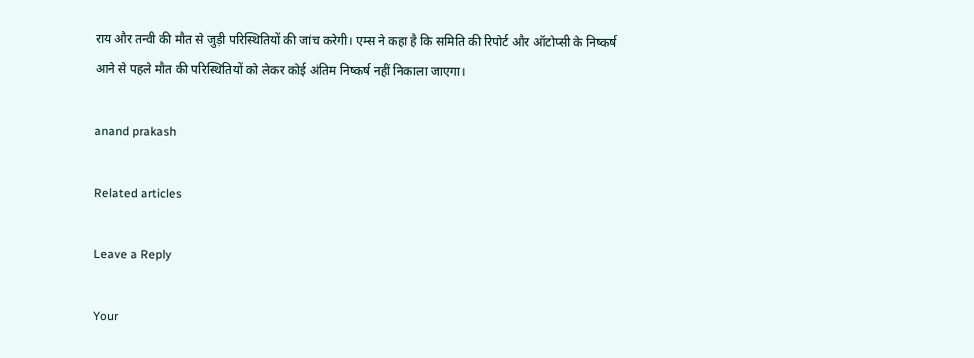राय और तन्वी की मौत से जुड़ी परिस्थितियों की जांच करेगी। एम्स ने कहा है कि समिति की रिपोर्ट और ऑटोप्सी के निष्कर्ष आने से पहले मौत की परिस्थितियों को लेकर कोई अंतिम निष्कर्ष नहीं निकाला जाएगा।

anand prakash

Related articles

Leave a Reply

Your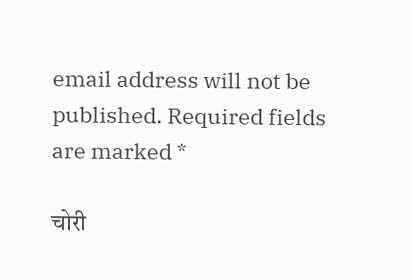email address will not be published. Required fields are marked *

चोरी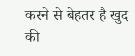करने से बेहतर है खुद की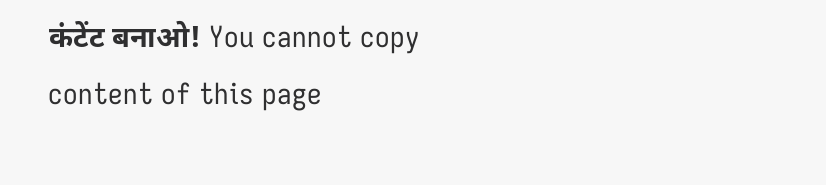कंटेंट बनाओ! You cannot copy content of this page